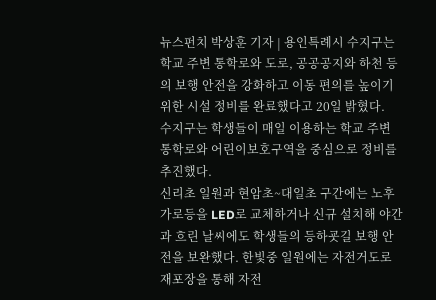뉴스펀치 박상훈 기자 | 용인특례시 수지구는 학교 주변 통학로와 도로, 공공공지와 하천 등의 보행 안전을 강화하고 이동 편의를 높이기 위한 시설 정비를 완료했다고 20일 밝혔다.
수지구는 학생들이 매일 이용하는 학교 주변 통학로와 어린이보호구역을 중심으로 정비를 추진했다.
신리초 일원과 현암초~대일초 구간에는 노후 가로등을 LED로 교체하거나 신규 설치해 야간과 흐린 날씨에도 학생들의 등하굣길 보행 안전을 보완했다. 한빛중 일원에는 자전거도로 재포장을 통해 자전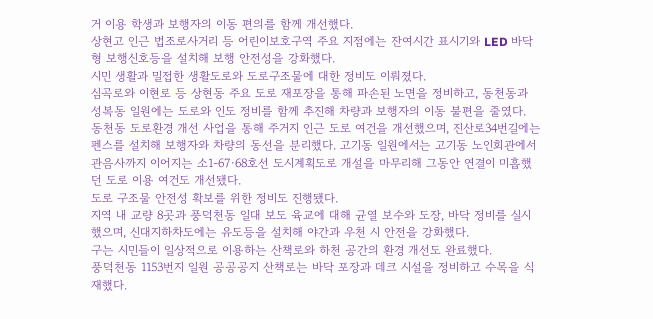거 이용 학생과 보행자의 이동 편의를 함께 개선했다.
상현고 인근 법조로사거리 등 어린이보호구역 주요 지점에는 잔여시간 표시기와 LED 바닥형 보행신호등을 설치해 보행 안전성을 강화했다.
시민 생활과 밀접한 생활도로와 도로구조물에 대한 정비도 이뤄졌다.
심곡로와 이현로 등 상현동 주요 도로 재포장을 통해 파손된 노면을 정비하고, 동천동과 성복동 일원에는 도로와 인도 정비를 함께 추진해 차량과 보행자의 이동 불편을 줄였다.
동천동 도로환경 개선 사업을 통해 주거지 인근 도로 여건을 개선했으며, 진산로34번길에는 펜스를 설치해 보행자와 차량의 동선을 분리했다. 고기동 일원에서는 고기동 노인회관에서 관음사까지 이어지는 소1-67·68호선 도시계획도로 개설을 마무리해 그동안 연결이 미흡했던 도로 이용 여건도 개선됐다.
도로 구조물 안전성 확보를 위한 정비도 진행됐다.
지역 내 교량 8곳과 풍덕천동 일대 보도 육교에 대해 균열 보수와 도장, 바닥 정비를 실시했으며, 신대지하차도에는 유도등을 설치해 야간과 우천 시 안전을 강화했다.
구는 시민들이 일상적으로 이용하는 산책로와 하천 공간의 환경 개선도 완료했다.
풍덕천동 1153번지 일원 공공공지 산책로는 바닥 포장과 데크 시설을 정비하고 수목을 식재했다.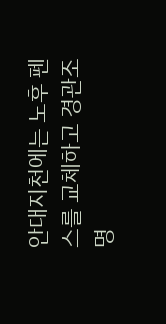안대지천에는 노후 펜스를 교체하고 경관조명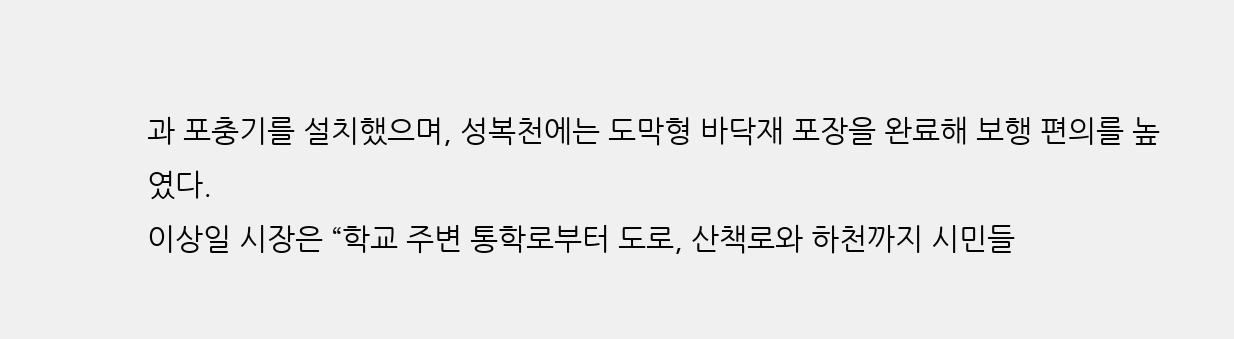과 포충기를 설치했으며, 성복천에는 도막형 바닥재 포장을 완료해 보행 편의를 높였다.
이상일 시장은 “학교 주변 통학로부터 도로, 산책로와 하천까지 시민들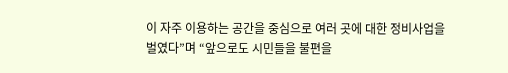이 자주 이용하는 공간을 중심으로 여러 곳에 대한 정비사업을 벌였다”며 “앞으로도 시민들을 불편을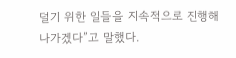덜기 위한 일들을 지속적으로 진행해 나가겠다”고 말했다.